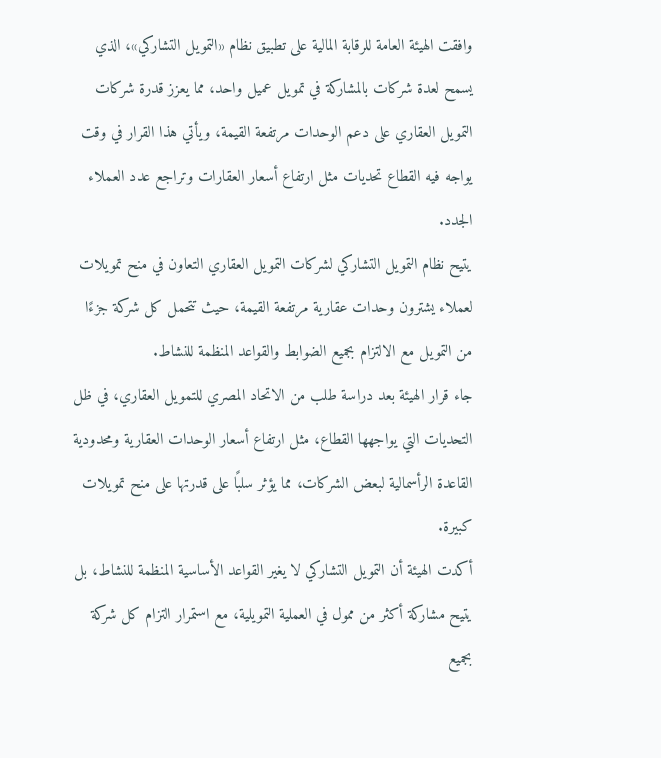وافقت الهيئة العامة للرقابة المالية على تطبيق نظام «التمويل التشاركي»، الذي يسمح لعدة شركات بالمشاركة في تمويل عميل واحد، مما يعزز قدرة شركات التمويل العقاري على دعم الوحدات مرتفعة القيمة، ويأتي هذا القرار في وقت يواجه فيه القطاع تحديات مثل ارتفاع أسعار العقارات وتراجع عدد العملاء الجدد.
يتيح نظام التمويل التشاركي لشركات التمويل العقاري التعاون في منح تمويلات لعملاء يشترون وحدات عقارية مرتفعة القيمة، حيث تتحمل كل شركة جزءًا من التمويل مع الالتزام بجميع الضوابط والقواعد المنظمة للنشاط.
جاء قرار الهيئة بعد دراسة طلب من الاتحاد المصري للتمويل العقاري، في ظل التحديات التي يواجهها القطاع، مثل ارتفاع أسعار الوحدات العقارية ومحدودية القاعدة الرأسمالية لبعض الشركات، مما يؤثر سلبًا على قدرتها على منح تمويلات كبيرة.
أكدت الهيئة أن التمويل التشاركي لا يغير القواعد الأساسية المنظمة للنشاط، بل يتيح مشاركة أكثر من ممول في العملية التمويلية، مع استمرار التزام كل شركة بجميع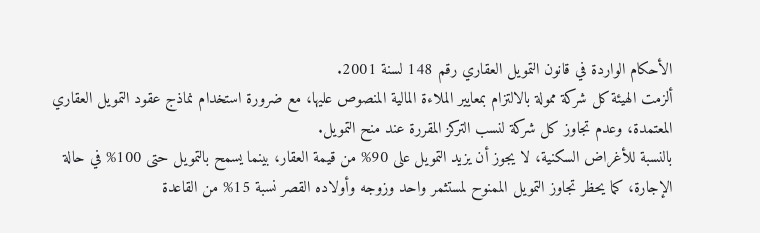الأحكام الواردة في قانون التمويل العقاري رقم 148 لسنة 2001.
ألزمت الهيئة كل شركة ممولة بالالتزام بمعايير الملاءة المالية المنصوص عليها، مع ضرورة استخدام نماذج عقود التمويل العقاري المعتمدة، وعدم تجاوز كل شركة لنسب التركز المقررة عند منح التمويل.
بالنسبة للأغراض السكنية، لا يجوز أن يزيد التمويل على 90% من قيمة العقار، بينما يسمح بالتمويل حتى 100% في حالة الإجارة، كما يحظر تجاوز التمويل الممنوح لمستثمر واحد وزوجه وأولاده القصر نسبة 15% من القاعدة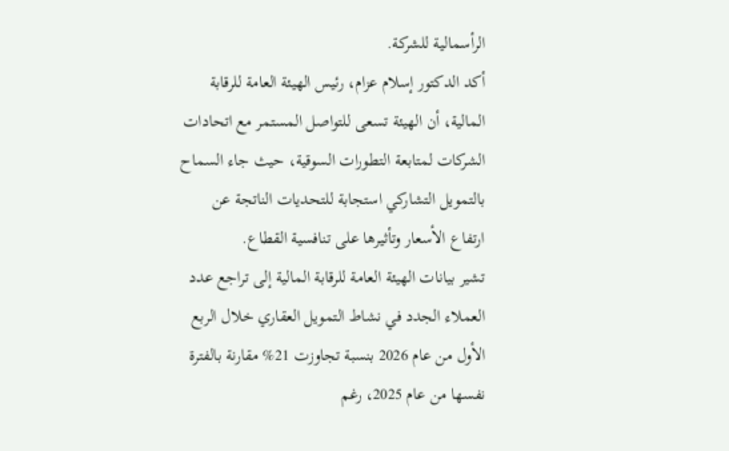الرأسمالية للشركة.
أكد الدكتور إسلام عزام، رئيس الهيئة العامة للرقابة المالية، أن الهيئة تسعى للتواصل المستمر مع اتحادات الشركات لمتابعة التطورات السوقية، حيث جاء السماح بالتمويل التشاركي استجابة للتحديات الناتجة عن ارتفاع الأسعار وتأثيرها على تنافسية القطاع.
تشير بيانات الهيئة العامة للرقابة المالية إلى تراجع عدد العملاء الجدد في نشاط التمويل العقاري خلال الربع الأول من عام 2026 بنسبة تجاوزت 21% مقارنة بالفترة نفسها من عام 2025، رغم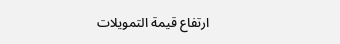ارتفاع قيمة التمويلات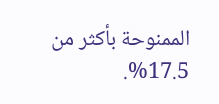الممنوحة بأكثر من 17.5%.